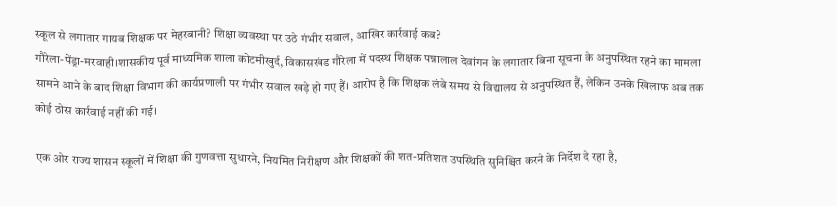स्कूल से लगातार गायब शिक्षक पर मेहरबानी? शिक्षा व्यवस्था पर उठे गंभीर सवाल, आखिर कार्रवाई कब?
गौरेला-पेंड्रा-मरवाही।शासकीय पूर्व माध्यमिक शाला कोटमीखुर्द, विकासखंड गौरेला में पदस्थ शिक्षक पन्नालाल देवांगन के लगातार बिना सूचना के अनुपस्थित रहने का मामला सामने आने के बाद शिक्षा विभाग की कार्यप्रणाली पर गंभीर सवाल खड़े हो गए हैं। आरोप है कि शिक्षक लंबे समय से विद्यालय से अनुपस्थित हैं, लेकिन उनके खिलाफ अब तक कोई ठोस कार्रवाई नहीं की गई।

एक ओर राज्य शासन स्कूलों में शिक्षा की गुणवत्ता सुधारने, नियमित निरीक्षण और शिक्षकों की शत-प्रतिशत उपस्थिति सुनिश्चित करने के निर्देश दे रहा है,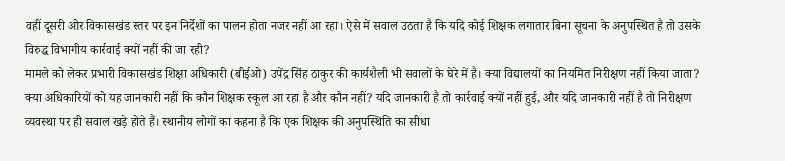वहीं दूसरी ओर विकासखंड स्तर पर इन निर्देशों का पालन होता नजर नहीं आ रहा। ऐसे में सवाल उठता है कि यदि कोई शिक्षक लगातार बिना सूचना के अनुपस्थित है तो उसके विरुद्ध विभागीय कार्रवाई क्यों नहीं की जा रही?
मामले को लेकर प्रभारी विकासखंड शिक्षा अधिकारी (बीईओ) उपेंद्र सिंह ठाकुर की कार्यशैली भी सवालों के घेरे में है। क्या विद्यालयों का नियमित निरीक्षण नहीं किया जाता? क्या अधिकारियों को यह जानकारी नहीं कि कौन शिक्षक स्कूल आ रहा है और कौन नहीं? यदि जानकारी है तो कार्रवाई क्यों नहीं हुई, और यदि जानकारी नहीं है तो निरीक्षण व्यवस्था पर ही सवाल खड़े होते हैं। स्थानीय लोगों का कहना है कि एक शिक्षक की अनुपस्थिति का सीधा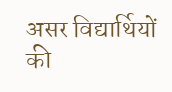असर विद्यार्थियों की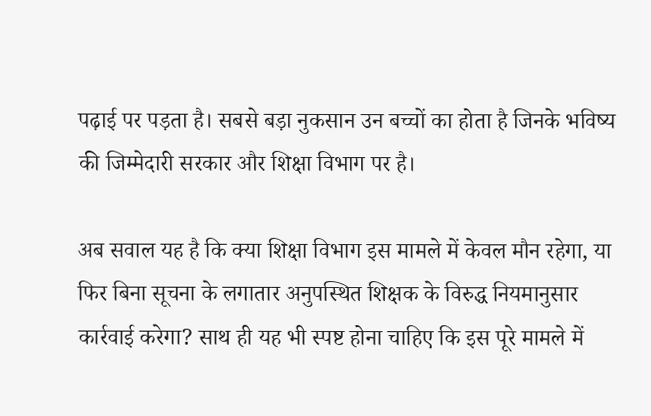पढ़ाई पर पड़ता है। सबसे बड़ा नुकसान उन बच्चों का होता है जिनके भविष्य की जिम्मेदारी सरकार और शिक्षा विभाग पर है।

अब सवाल यह है कि क्या शिक्षा विभाग इस मामले में केवल मौन रहेगा, या फिर बिना सूचना के लगातार अनुपस्थित शिक्षक के विरुद्ध नियमानुसार कार्रवाई करेगा? साथ ही यह भी स्पष्ट होना चाहिए कि इस पूरे मामले में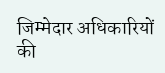जिम्मेदार अधिकारियों की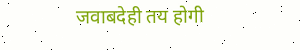जवाबदेही तय होगी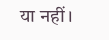या नहीं।